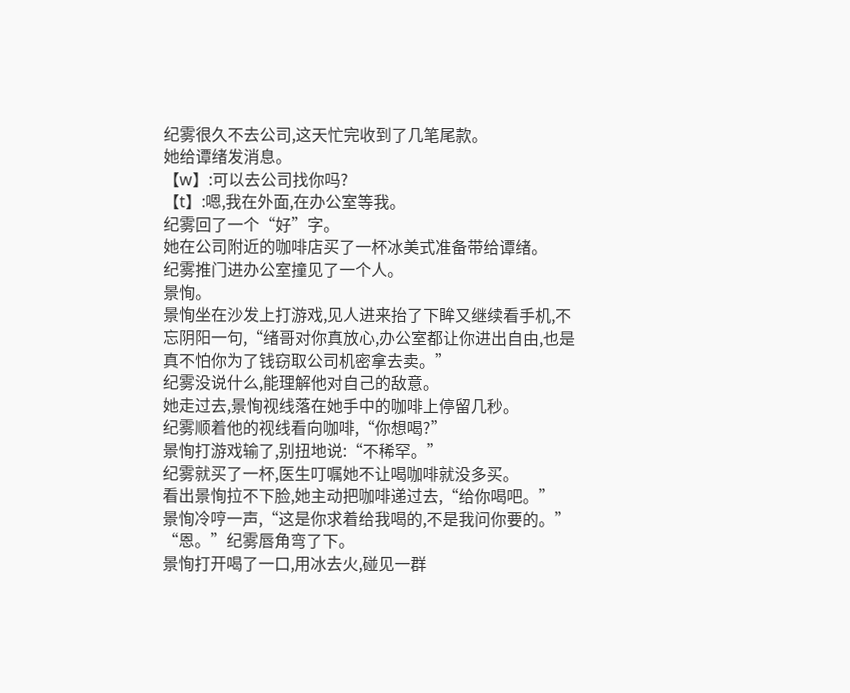纪雾很久不去公司,这天忙完收到了几笔尾款。
她给谭绪发消息。
【w】:可以去公司找你吗?
【t】:嗯,我在外面,在办公室等我。
纪雾回了一个“好”字。
她在公司附近的咖啡店买了一杯冰美式准备带给谭绪。
纪雾推门进办公室撞见了一个人。
景恂。
景恂坐在沙发上打游戏,见人进来抬了下眸又继续看手机,不忘阴阳一句,“绪哥对你真放心,办公室都让你进出自由,也是真不怕你为了钱窃取公司机密拿去卖。”
纪雾没说什么,能理解他对自己的敌意。
她走过去,景恂视线落在她手中的咖啡上停留几秒。
纪雾顺着他的视线看向咖啡,“你想喝?”
景恂打游戏输了,别扭地说:“不稀罕。”
纪雾就买了一杯,医生叮嘱她不让喝咖啡就没多买。
看出景恂拉不下脸,她主动把咖啡递过去,“给你喝吧。”
景恂冷哼一声,“这是你求着给我喝的,不是我问你要的。”
“恩。”纪雾唇角弯了下。
景恂打开喝了一口,用冰去火,碰见一群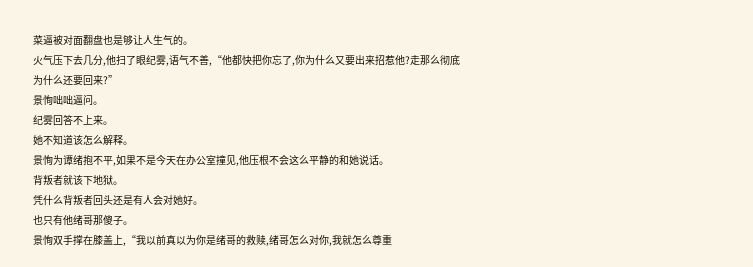菜逼被对面翻盘也是够让人生气的。
火气压下去几分,他扫了眼纪雾,语气不善,“他都快把你忘了,你为什么又要出来招惹他?走那么彻底为什么还要回来?”
景恂咄咄逼问。
纪雾回答不上来。
她不知道该怎么解释。
景恂为谭绪抱不平,如果不是今天在办公室撞见,他压根不会这么平静的和她说话。
背叛者就该下地狱。
凭什么背叛者回头还是有人会对她好。
也只有他绪哥那傻子。
景恂双手撑在膝盖上,“我以前真以为你是绪哥的救赎,绪哥怎么对你,我就怎么尊重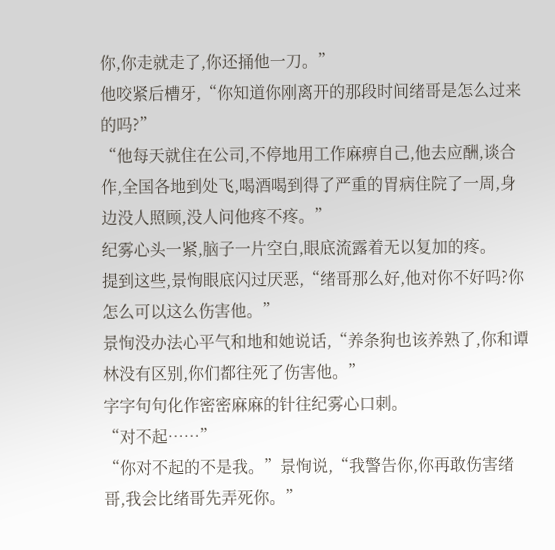你,你走就走了,你还捅他一刀。”
他咬紧后槽牙,“你知道你刚离开的那段时间绪哥是怎么过来的吗?”
“他每天就住在公司,不停地用工作麻痹自己,他去应酬,谈合作,全国各地到处飞,喝酒喝到得了严重的胃病住院了一周,身边没人照顾,没人问他疼不疼。”
纪雾心头一紧,脑子一片空白,眼底流露着无以复加的疼。
提到这些,景恂眼底闪过厌恶,“绪哥那么好,他对你不好吗?你怎么可以这么伤害他。”
景恂没办法心平气和地和她说话,“养条狗也该养熟了,你和谭林没有区别,你们都往死了伤害他。”
字字句句化作密密麻麻的针往纪雾心口刺。
“对不起……”
“你对不起的不是我。”景恂说,“我警告你,你再敢伤害绪哥,我会比绪哥先弄死你。”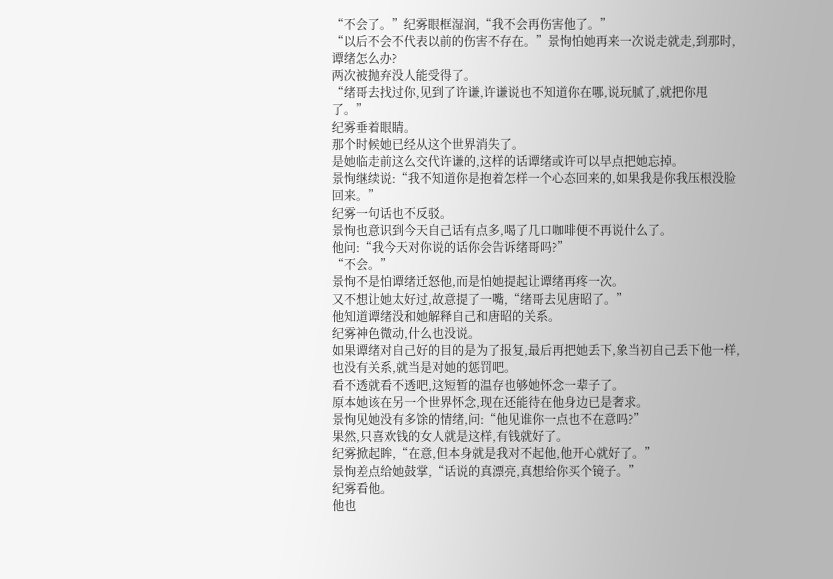“不会了。”纪雾眼框湿润,“我不会再伤害他了。”
“以后不会不代表以前的伤害不存在。”景恂怕她再来一次说走就走,到那时,谭绪怎么办?
两次被抛弃没人能受得了。
“绪哥去找过你,见到了许谦,许谦说也不知道你在哪,说玩腻了,就把你甩了。”
纪雾垂着眼睛。
那个时候她已经从这个世界消失了。
是她临走前这么交代许谦的,这样的话谭绪或许可以早点把她忘掉。
景恂继续说:“我不知道你是抱着怎样一个心态回来的,如果我是你我压根没脸回来。”
纪雾一句话也不反驳。
景恂也意识到今天自己话有点多,喝了几口咖啡便不再说什么了。
他问:“我今天对你说的话你会告诉绪哥吗?”
“不会。”
景恂不是怕谭绪迁怒他,而是怕她提起让谭绪再疼一次。
又不想让她太好过,故意提了一嘴,“绪哥去见唐昭了。”
他知道谭绪没和她解释自己和唐昭的关系。
纪雾神色微动,什么也没说。
如果谭绪对自己好的目的是为了报复,最后再把她丢下,象当初自己丢下他一样,也没有关系,就当是对她的惩罚吧。
看不透就看不透吧,这短暂的温存也够她怀念一辈子了。
原本她该在另一个世界怀念,现在还能待在他身边已是奢求。
景恂见她没有多馀的情绪,问:“他见谁你一点也不在意吗?”
果然,只喜欢钱的女人就是这样,有钱就好了。
纪雾掀起眸,“在意,但本身就是我对不起他,他开心就好了。”
景恂差点给她鼓掌,“话说的真漂亮,真想给你买个镜子。”
纪雾看他。
他也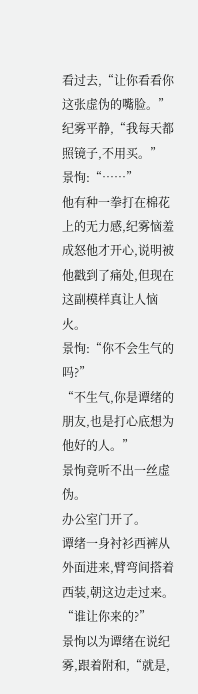看过去,“让你看看你这张虚伪的嘴脸。”
纪雾平静,“我每天都照镜子,不用买。”
景恂:“……”
他有种一拳打在棉花上的无力感,纪雾恼羞成怒他才开心,说明被他戳到了痛处,但现在这副模样真让人恼火。
景恂:“你不会生气的吗?”
“不生气,你是谭绪的朋友,也是打心底想为他好的人。”
景恂竟听不出一丝虚伪。
办公室门开了。
谭绪一身衬衫西裤从外面进来,臂弯间搭着西装,朝这边走过来。
“谁让你来的?”
景恂以为谭绪在说纪雾,跟着附和,“就是,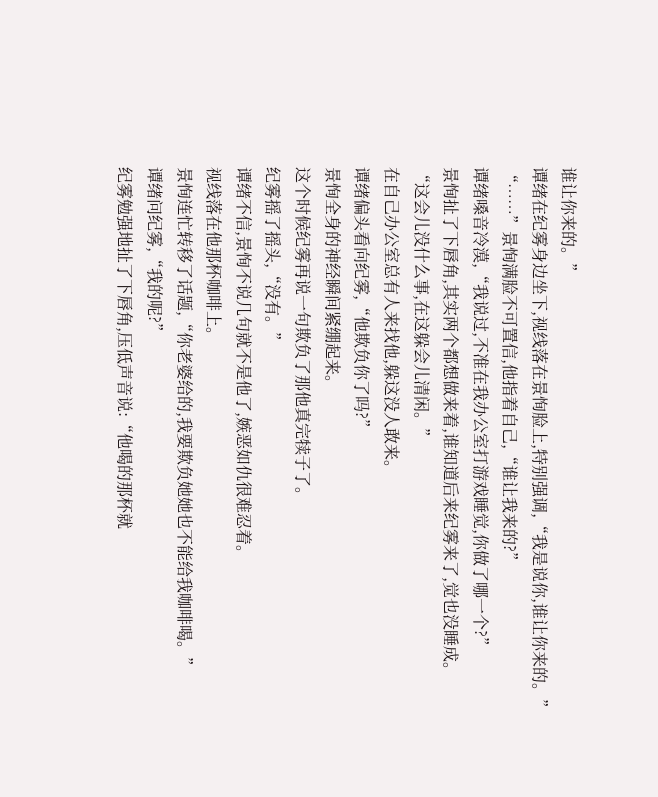谁让你来的。”
谭绪在纪雾身边坐下,视线落在景恂脸上,特别强调,“我是说你,谁让你来的。”
“……”景恂满脸不可置信,他指着自己,“谁让我来的?”
谭绪嗓音冷漠,“我说过,不准在我办公室打游戏睡觉,你做了哪一个?”
景恂扯了下唇角,其实两个都想做来着,谁知道后来纪雾来了,觉也没睡成。
“这会儿没什么事,在这躲会儿清闲。”
在自己办公室总有人来找他,躲这没人敢来。
谭绪偏头看向纪雾,“他欺负你了吗?”
景恂全身的神经瞬间紧绷起来。
这个时候纪雾再说一句欺负了那他真完犊子了。
纪雾摇了摇头,“没有。”
谭绪不信,景恂不说几句就不是他了,嫉恶如仇很难忍着。
视线落在他那杯咖啡上。
景恂连忙转移了话题,“你老婆给的,我要欺负她她也不能给我咖啡喝。”
谭绪问纪雾,“我的呢?”
纪雾勉强地扯了下唇角,压低声音说:“他喝的那杯就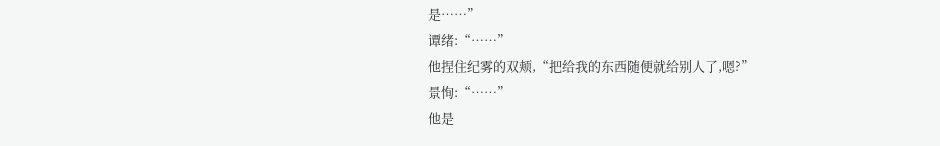是……”
谭绪:“……”
他捏住纪雾的双颊,“把给我的东西随便就给别人了,嗯?”
景恂:“……”
他是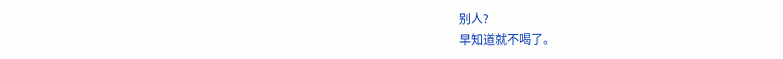别人?
早知道就不喝了。